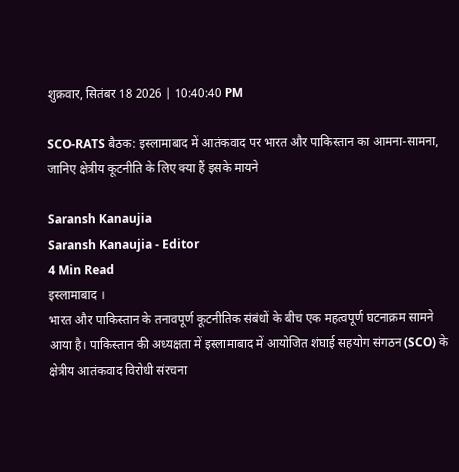शुक्रवार, सितंबर 18 2026 | 10:40:40 PM

SCO-RATS बैठक: इस्लामाबाद में आतंकवाद पर भारत और पाकिस्तान का आमना-सामना, जानिए क्षेत्रीय कूटनीति के लिए क्या हैं इसके मायने

Saransh Kanaujia
Saransh Kanaujia - Editor
4 Min Read
इस्लामाबाद ।
भारत और पाकिस्तान के तनावपूर्ण कूटनीतिक संबंधों के बीच एक महत्वपूर्ण घटनाक्रम सामने आया है। पाकिस्तान की अध्यक्षता में इस्लामाबाद में आयोजित शंघाई सहयोग संगठन (SCO) के क्षेत्रीय आतंकवाद विरोधी संरचना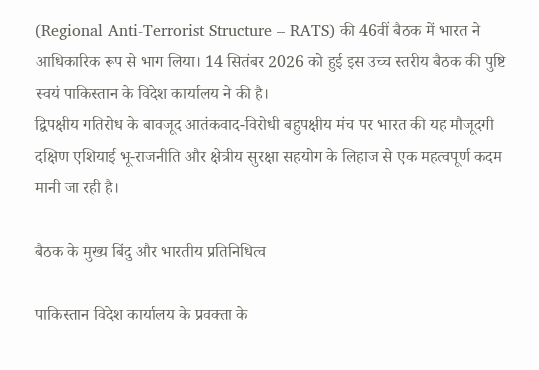(Regional Anti-Terrorist Structure – RATS) की 46वीं बैठक में भारत ने आधिकारिक रूप से भाग लिया। 14 सितंबर 2026 को हुई इस उच्च स्तरीय बैठक की पुष्टि स्वयं पाकिस्तान के विदेश कार्यालय ने की है।
द्विपक्षीय गतिरोध के बावजूद आतंकवाद-विरोधी बहुपक्षीय मंच पर भारत की यह मौजूदगी दक्षिण एशियाई भू-राजनीति और क्षेत्रीय सुरक्षा सहयोग के लिहाज से एक महत्वपूर्ण कदम मानी जा रही है।

बैठक के मुख्य बिंदु और भारतीय प्रतिनिधित्व

पाकिस्तान विदेश कार्यालय के प्रवक्ता के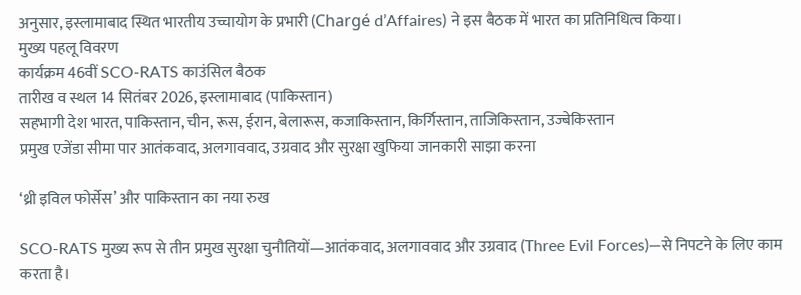अनुसार, इस्लामाबाद स्थित भारतीय उच्चायोग के प्रभारी (Chargé d’Affaires) ने इस बैठक में भारत का प्रतिनिधित्व किया।
मुख्य पहलू विवरण
कार्यक्रम 46वीं SCO-RATS काउंसिल बैठक
तारीख व स्थल 14 सितंबर 2026, इस्लामाबाद (पाकिस्तान)
सहभागी देश भारत, पाकिस्तान, चीन, रूस, ईरान, बेलारूस, कजाकिस्तान, किर्गिस्तान, ताजिकिस्तान, उज्बेकिस्तान
प्रमुख एजेंडा सीमा पार आतंकवाद, अलगाववाद, उग्रवाद और सुरक्षा खुफिया जानकारी साझा करना

‘थ्री इविल फोर्सेस’ और पाकिस्तान का नया रुख

SCO-RATS मुख्य रूप से तीन प्रमुख सुरक्षा चुनौतियों—आतंकवाद, अलगाववाद और उग्रवाद (Three Evil Forces)—से निपटने के लिए काम करता है।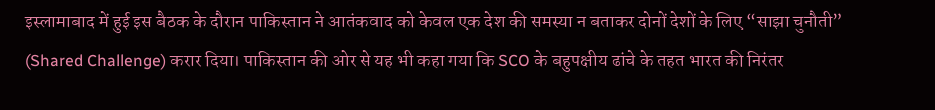इस्लामाबाद में हुई इस बैठक के दौरान पाकिस्तान ने आतंकवाद को केवल एक देश की समस्या न बताकर दोनों देशों के लिए “साझा चुनौती” (Shared Challenge) करार दिया। पाकिस्तान की ओर से यह भी कहा गया कि SCO के बहुपक्षीय ढांचे के तहत भारत की निरंतर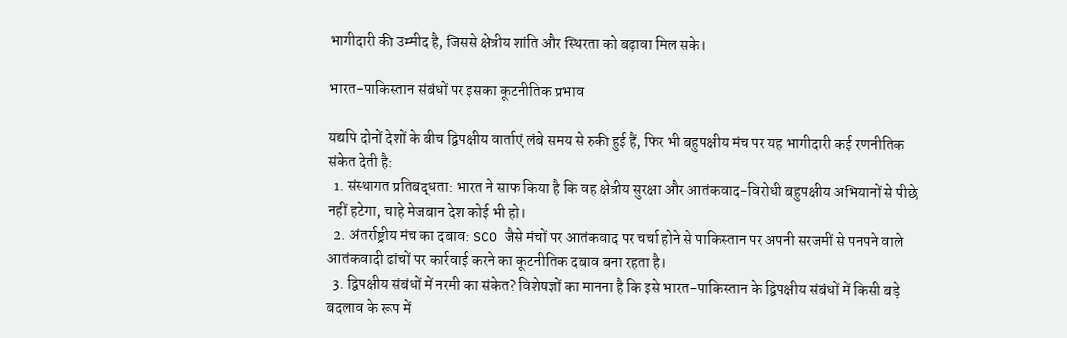भागीदारी की उम्मीद है, जिससे क्षेत्रीय शांति और स्थिरता को बढ़ावा मिल सके।

भारत-पाकिस्तान संबंधों पर इसका कूटनीतिक प्रभाव

यद्यपि दोनों देशों के बीच द्विपक्षीय वार्ताएं लंबे समय से रुकी हुई हैं, फिर भी बहुपक्षीय मंच पर यह भागीदारी कई रणनीतिक संकेत देती है:
  1. संस्थागत प्रतिबद्धता: भारत ने साफ किया है कि वह क्षेत्रीय सुरक्षा और आतंकवाद-विरोधी बहुपक्षीय अभियानों से पीछे नहीं हटेगा, चाहे मेजबान देश कोई भी हो।
  2. अंतर्राष्ट्रीय मंच का दबाव: SCO जैसे मंचों पर आतंकवाद पर चर्चा होने से पाकिस्तान पर अपनी सरजमीं से पनपने वाले आतंकवादी ढांचों पर कार्रवाई करने का कूटनीतिक दबाव बना रहता है।
  3. द्विपक्षीय संबंधों में नरमी का संकेत? विशेषज्ञों का मानना है कि इसे भारत-पाकिस्तान के द्विपक्षीय संबंधों में किसी बड़े बदलाव के रूप में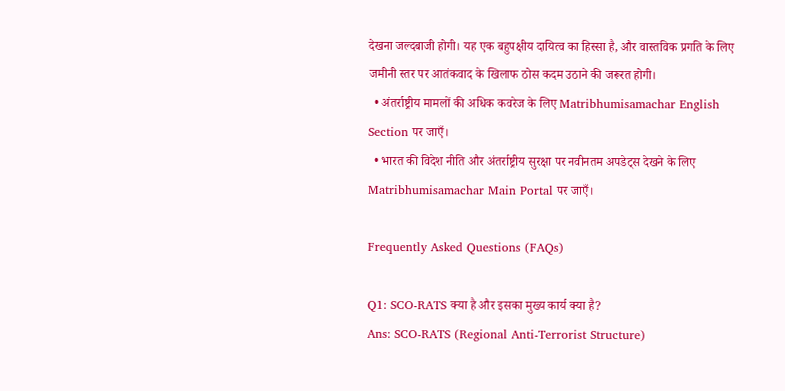देखना जल्दबाजी होगी। यह एक बहुपक्षीय दायित्व का हिस्सा है, और वास्तविक प्रगति के लिए जमीनी स्तर पर आतंकवाद के खिलाफ ठोस कदम उठाने की जरूरत होगी।
  • अंतर्राष्ट्रीय मामलों की अधिक कवरेज के लिए Matribhumisamachar English Section पर जाएँ।
  • भारत की विदेश नीति और अंतर्राष्ट्रीय सुरक्षा पर नवीनतम अपडेट्स देखने के लिए Matribhumisamachar Main Portal पर जाएँ।

Frequently Asked Questions (FAQs)

Q1: SCO-RATS क्या है और इसका मुख्य कार्य क्या है?
Ans: SCO-RATS (Regional Anti-Terrorist Structure)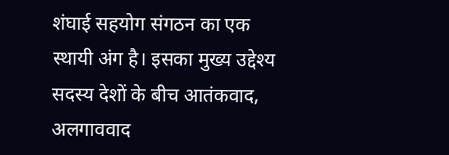शंघाई सहयोग संगठन का एक स्थायी अंग है। इसका मुख्य उद्देश्य सदस्य देशों के बीच आतंकवाद, अलगाववाद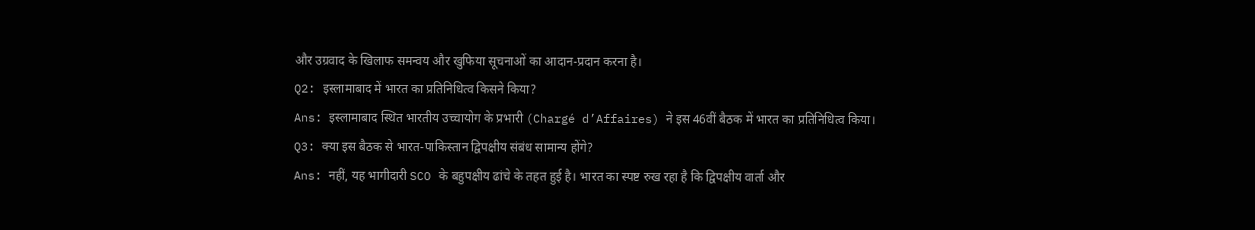और उग्रवाद के खिलाफ समन्वय और खुफिया सूचनाओं का आदान-प्रदान करना है।
Q2: इस्लामाबाद में भारत का प्रतिनिधित्व किसने किया?
Ans: इस्लामाबाद स्थित भारतीय उच्चायोग के प्रभारी (Chargé d’Affaires) ने इस 46वीं बैठक में भारत का प्रतिनिधित्व किया।
Q3: क्या इस बैठक से भारत-पाकिस्तान द्विपक्षीय संबंध सामान्य होंगे?
Ans: नहीं, यह भागीदारी SCO के बहुपक्षीय ढांचे के तहत हुई है। भारत का स्पष्ट रुख रहा है कि द्विपक्षीय वार्ता और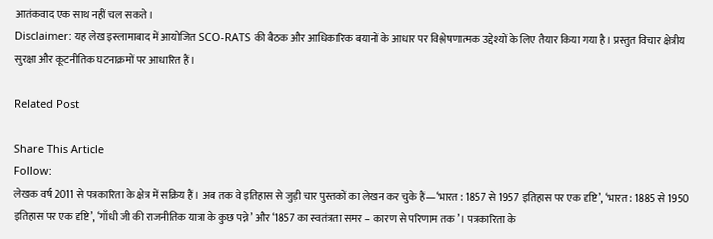आतंकवाद एक साथ नहीं चल सकते।
Disclaimer: यह लेख इस्लामाबाद में आयोजित SCO-RATS की बैठक और आधिकारिक बयानों के आधार पर विश्लेषणात्मक उद्देश्यों के लिए तैयार किया गया है। प्रस्तुत विचार क्षेत्रीय सुरक्षा और कूटनीतिक घटनाक्रमों पर आधारित हैं।

Related Post

Share This Article
Follow:
लेखक वर्ष 2011 से पत्रकारिता के क्षेत्र में सक्रिय हैं। अब तक वे इतिहास से जुड़ी चार पुस्तकों का लेखन कर चुके हैं—‘भारत : 1857 से 1957 इतिहास पर एक दृष्टि’, ‘भारत : 1885 से 1950 इतिहास पर एक दृष्टि’, ‘गाँधी जी की राजनीतिक यात्रा के कुछ पन्ने’ और ‘1857 का स्वतंत्रता समर – कारण से परिणाम तक’। पत्रकारिता के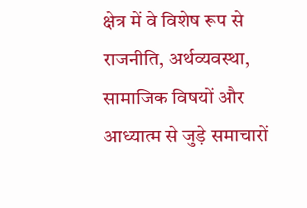क्षेत्र में वे विशेष रूप से राजनीति, अर्थव्यवस्था, सामाजिक विषयों और आध्यात्म से जुड़े समाचारों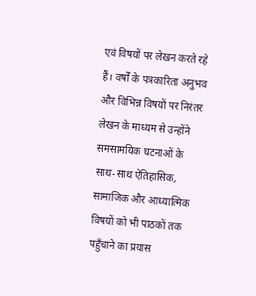एवं विषयों पर लेखन करते रहे हैं। वर्षों के पत्रकारिता अनुभव और विभिन्न विषयों पर निरंतर लेखन के माध्यम से उन्होंने समसामयिक घटनाओं के साथ-साथ ऐतिहासिक, सामाजिक और आध्यात्मिक विषयों को भी पाठकों तक पहुँचाने का प्रयास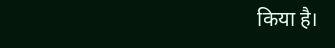किया है।